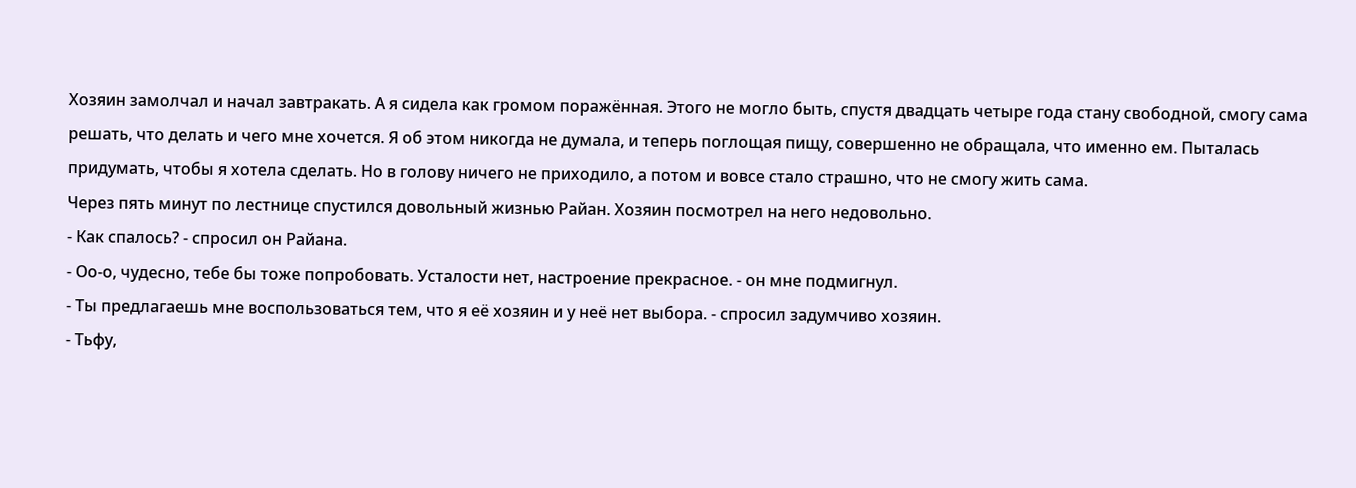Хозяин замолчал и начал завтракать. А я сидела как громом поражённая. Этого не могло быть, спустя двадцать четыре года стану свободной, смогу сама решать, что делать и чего мне хочется. Я об этом никогда не думала, и теперь поглощая пищу, совершенно не обращала, что именно ем. Пыталась придумать, чтобы я хотела сделать. Но в голову ничего не приходило, а потом и вовсе стало страшно, что не смогу жить сама.
Через пять минут по лестнице спустился довольный жизнью Райан. Хозяин посмотрел на него недовольно.
- Как спалось? - спросил он Райана.
- Оо-о, чудесно, тебе бы тоже попробовать. Усталости нет, настроение прекрасное. - он мне подмигнул.
- Ты предлагаешь мне воспользоваться тем, что я её хозяин и у неё нет выбора. - спросил задумчиво хозяин.
- Тьфу,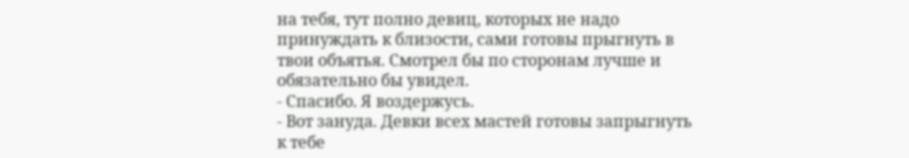на тебя, тут полно девиц, которых не надо принуждать к близости, сами готовы прыгнуть в твои объятья. Смотрел бы по сторонам лучше и обязательно бы увидел.
- Спасибо. Я воздержусь.
- Вот зануда. Девки всех мастей готовы запрыгнуть к тебе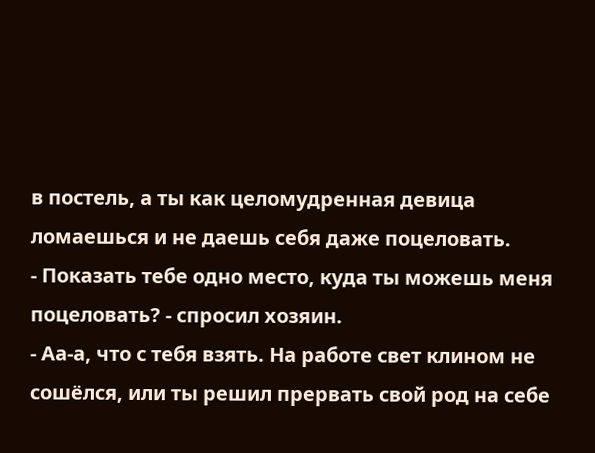в постель, а ты как целомудренная девица ломаешься и не даешь себя даже поцеловать.
- Показать тебе одно место, куда ты можешь меня поцеловать? - спросил хозяин.
- Аа-а, что с тебя взять. На работе свет клином не сошёлся, или ты решил прервать свой род на себе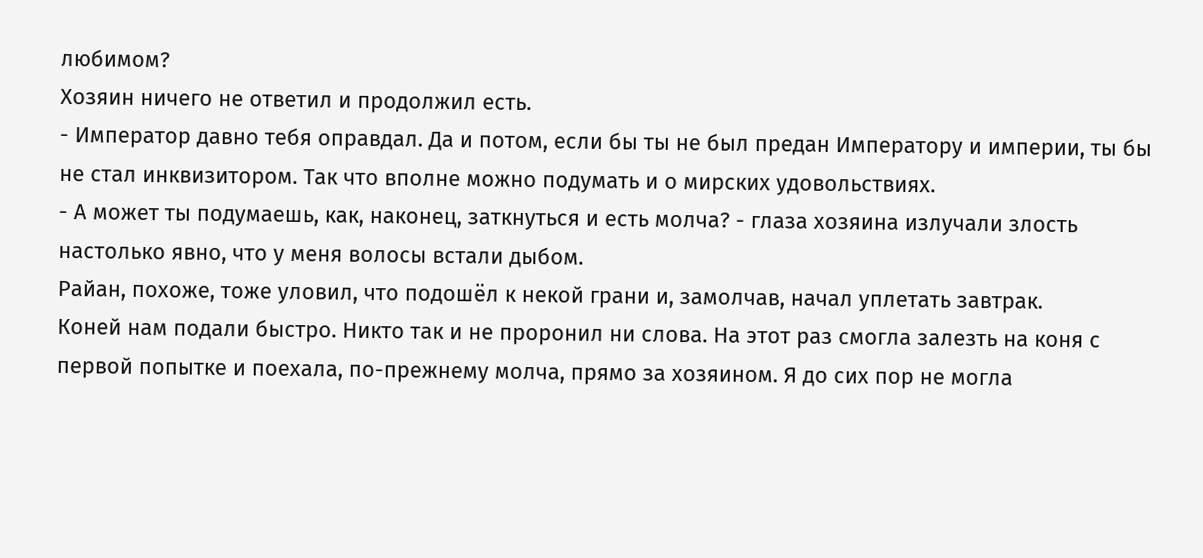любимом?
Хозяин ничего не ответил и продолжил есть.
- Император давно тебя оправдал. Да и потом, если бы ты не был предан Императору и империи, ты бы не стал инквизитором. Так что вполне можно подумать и о мирских удовольствиях.
- А может ты подумаешь, как, наконец, заткнуться и есть молча? - глаза хозяина излучали злость настолько явно, что у меня волосы встали дыбом.
Райан, похоже, тоже уловил, что подошёл к некой грани и, замолчав, начал уплетать завтрак.
Коней нам подали быстро. Никто так и не проронил ни слова. На этот раз смогла залезть на коня с первой попытке и поехала, по-прежнему молча, прямо за хозяином. Я до сих пор не могла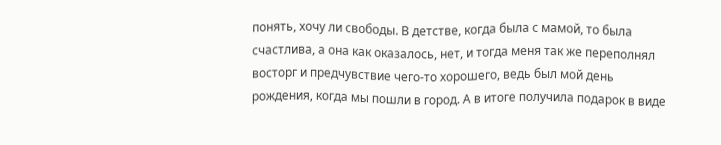понять, хочу ли свободы. В детстве, когда была с мамой, то была счастлива, а она как оказалось, нет, и тогда меня так же переполнял восторг и предчувствие чего-то хорошего, ведь был мой день рождения, когда мы пошли в город. А в итоге получила подарок в виде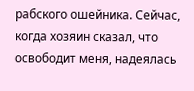рабского ошейника. Сейчас, когда хозяин сказал, что освободит меня, надеялась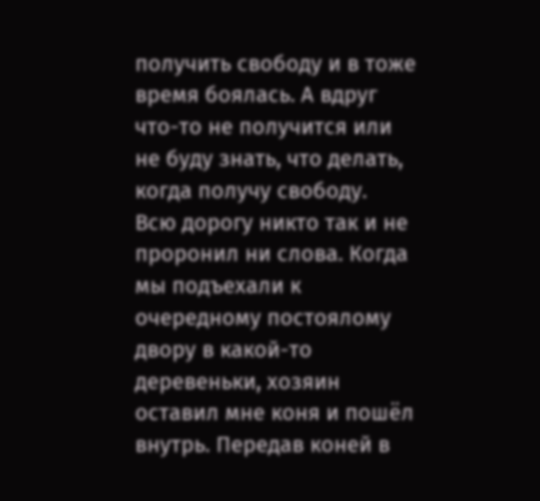получить свободу и в тоже время боялась. А вдруг что-то не получится или не буду знать, что делать, когда получу свободу.
Всю дорогу никто так и не проронил ни слова. Когда мы подъехали к очередному постоялому двору в какой-то деревеньки, хозяин оставил мне коня и пошёл внутрь. Передав коней в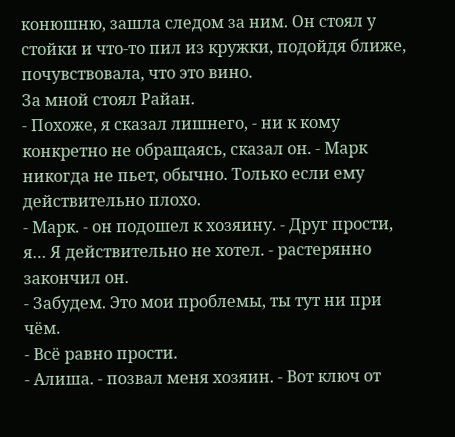конюшню, зашла следом за ним. Он стоял у стойки и что-то пил из кружки, подойдя ближе, почувствовала, что это вино.
За мной стоял Райан.
- Похоже, я сказал лишнего, - ни к кому конкретно не обращаясь, сказал он. - Марк никогда не пьет, обычно. Только если ему действительно плохо.
- Марк. - он подошел к хозяину. - Друг прости, я… Я действительно не хотел. - растерянно закончил он.
- Забудем. Это мои проблемы, ты тут ни при чём.
- Всё равно прости.
- Алиша. - позвал меня хозяин. - Вот ключ от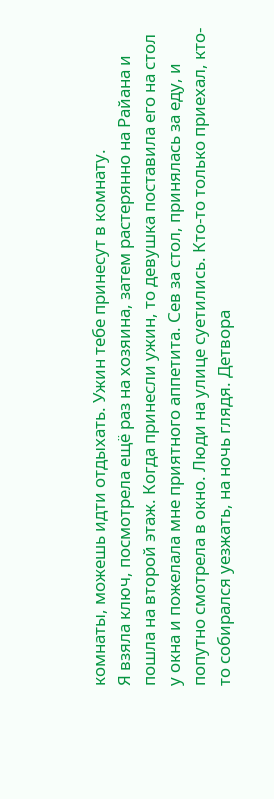комнаты, можешь идти отдыхать. Ужин тебе принесут в комнату.
Я взяла ключ, посмотрела ещё раз на хозяина, затем растерянно на Райана и пошла на второй этаж. Когда принесли ужин, то девушка поставила его на стол у окна и пожелала мне приятного аппетита. Сев за стол, принялась за еду, и попутно смотрела в окно. Люди на улице суетились. Кто-то только приехал, кто-то собирался уезжать, на ночь глядя. Детвора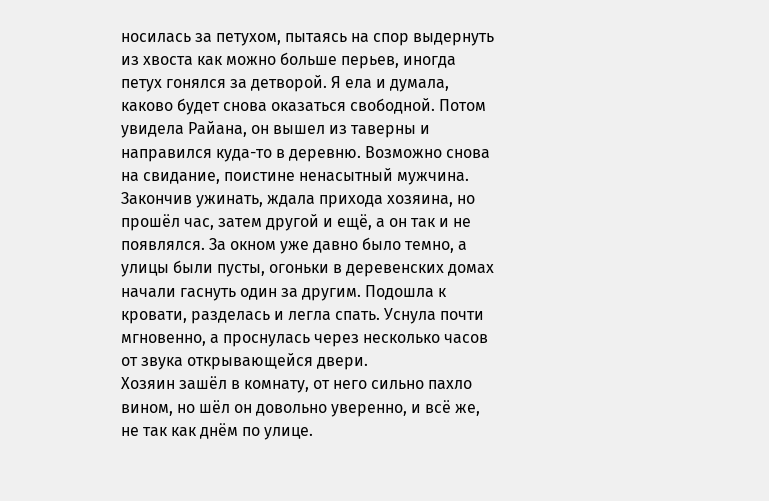носилась за петухом, пытаясь на спор выдернуть из хвоста как можно больше перьев, иногда петух гонялся за детворой. Я ела и думала, каково будет снова оказаться свободной. Потом увидела Райана, он вышел из таверны и направился куда-то в деревню. Возможно снова на свидание, поистине ненасытный мужчина.
Закончив ужинать, ждала прихода хозяина, но прошёл час, затем другой и ещё, а он так и не появлялся. За окном уже давно было темно, а улицы были пусты, огоньки в деревенских домах начали гаснуть один за другим. Подошла к кровати, разделась и легла спать. Уснула почти мгновенно, а проснулась через несколько часов от звука открывающейся двери.
Хозяин зашёл в комнату, от него сильно пахло вином, но шёл он довольно уверенно, и всё же, не так как днём по улице.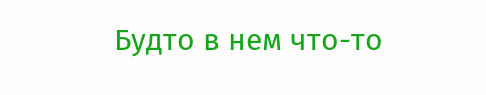Будто в нем что-то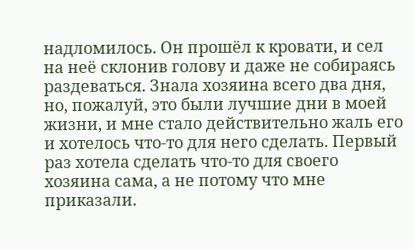надломилось. Он прошёл к кровати, и сел на неё склонив голову и даже не собираясь раздеваться. Знала хозяина всего два дня, но, пожалуй, это были лучшие дни в моей жизни, и мне стало действительно жаль его и хотелось что-то для него сделать. Первый раз хотела сделать что-то для своего хозяина сама, а не потому что мне приказали.